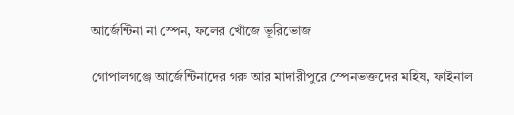আর্জেন্টিনা না স্পেন, ফলের খোঁজে ভূরিভোজ

গোপালগঞ্জে আর্জেন্টিনাদের গরু আর মাদারীপুরে স্পেনভক্তদের মহিষ, ফাইনাল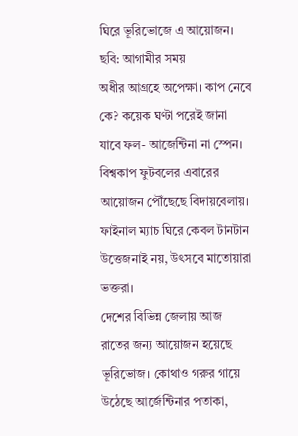ঘিরে ভূরিভোজে এ আয়োজন। ছবি: আগামীর সময়
অধীর আগ্রহে অপেক্ষা। কাপ নেবে কে? কয়েক ঘণ্টা পরেই জানা যাবে ফল- আজেন্টিনা না স্পেন। বিশ্বকাপ ফুটবলের এবারের আয়োজন পৌঁছেছে বিদায়বেলায়। ফাইনাল ম্যাচ ঘিরে কেবল টানটান উত্তেজনাই নয়, উৎসবে মাতোয়ারা ভক্তরা।
দেশের বিভিন্ন জেলায় আজ রাতের জন্য আয়োজন হয়েছে ভূরিভোজ। কোথাও গরুর গায়ে উঠেছে আর্জেন্টিনার পতাকা,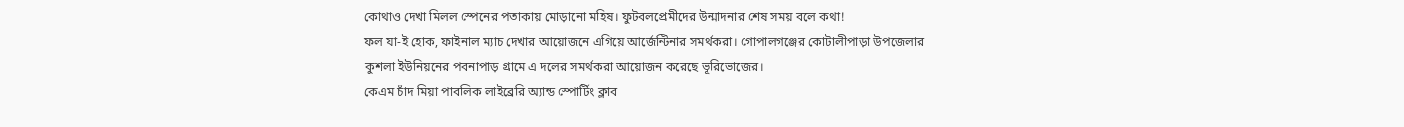কোথাও দেখা মিলল স্পেনের পতাকায় মোড়ানো মহিষ। ফুটবলপ্রেমীদের উন্মাদনার শেষ সময় বলে কথা!
ফল যা-ই হোক, ফাইনাল ম্যাচ দেখার আয়োজনে এগিয়ে আর্জেন্টিনার সমর্থকরা। গোপালগঞ্জের কোটালীপাড়া উপজেলার কুশলা ইউনিয়নের পবনাপাড় গ্রামে এ দলের সমর্থকরা আয়োজন করেছে ভূরিভোজের।
কেএম চাঁদ মিয়া পাবলিক লাইব্রেরি অ্যান্ড স্পোর্টিং ক্লাব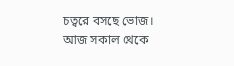চত্বরে বসছে ভোজ। আজ সকাল থেকে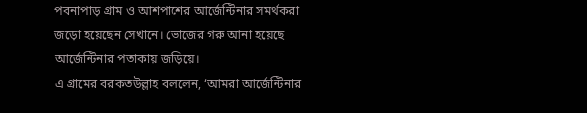পবনাপাড় গ্রাম ও আশপাশের আর্জেন্টিনার সমর্থকরা জড়ো হয়েছেন সেখানে। ভোজের গরু আনা হয়েছে আর্জেন্টিনার পতাকায় জড়িয়ে।
এ গ্রামের বরকতউল্লাহ বললেন, ‘আমরা আর্জেন্টিনার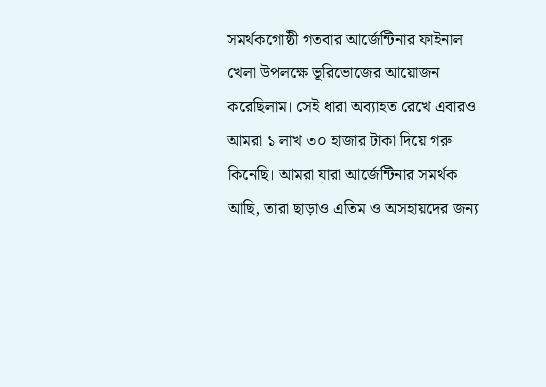সমর্থকগোষ্ঠী গতবার আর্জেন্টিনার ফাইনাল খেলা উপলক্ষে ভূরিভোজের আয়োজন করেছিলাম। সেই ধারা অব্যাহত রেখে এবারও আমরা ১ লাখ ৩০ হাজার টাকা দিয়ে গরু কিনেছি। আমরা যারা আর্জেন্টিনার সমর্থক আছি, তারা ছাড়াও এতিম ও অসহায়দের জন্য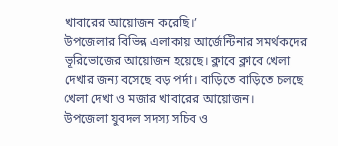খাবারের আয়োজন করেছি।’
উপজেলার বিভিন্ন এলাকায় আর্জেন্টিনার সমর্থকদের ভূরিভোজের আয়োজন হয়েছে। ক্লাবে ক্লাবে খেলা দেখার জন্য বসেছে বড় পর্দা। বাড়িতে বাড়িতে চলছে খেলা দেখা ও মজার খাবারের আয়োজন।
উপজেলা যুবদল সদস্য সচিব ও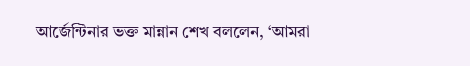আর্জেন্টিনার ভক্ত মান্নান শেখ বললেন, ‘আমরা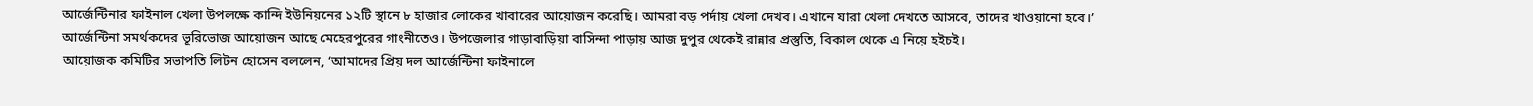আর্জেন্টিনার ফাইনাল খেলা উপলক্ষে কান্দি ইউনিয়নের ১২টি স্থানে ৮ হাজার লোকের খাবারের আয়োজন করেছি। আমরা বড় পর্দায় খেলা দেখব। এখানে যারা খেলা দেখতে আসবে, তাদের খাওয়ানো হবে।’
আর্জেন্টিনা সমর্থকদের ভূরিভোজ আয়োজন আছে মেহেরপুরের গাংনীতেও। উপজেলার গাড়াবাড়িয়া বাসিন্দা পাড়ায় আজ দুপুর থেকেই রান্নার প্রস্তুতি, বিকাল থেকে এ নিয়ে হইচই।
আয়োজক কমিটির সভাপতি লিটন হোসেন বললেন, ‘আমাদের প্রিয় দল আর্জেন্টিনা ফাইনালে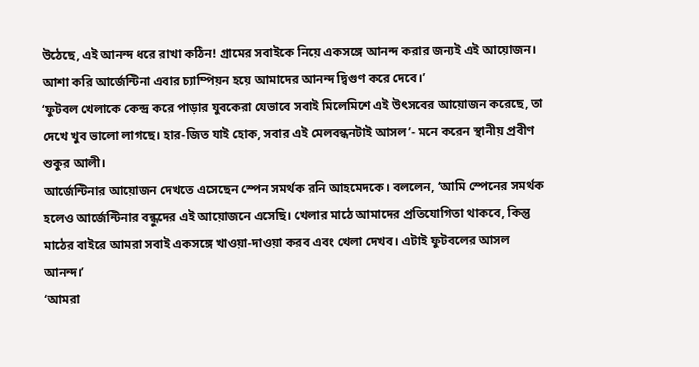উঠেছে, এই আনন্দ ধরে রাখা কঠিন! গ্রামের সবাইকে নিয়ে একসঙ্গে আনন্দ করার জন্যই এই আয়োজন। আশা করি আর্জেন্টিনা এবার চ্যাম্পিয়ন হয়ে আমাদের আনন্দ দ্বিগুণ করে দেবে।’
‘ফুটবল খেলাকে কেন্দ্র করে পাড়ার যুবকেরা যেভাবে সবাই মিলেমিশে এই উৎসবের আয়োজন করেছে, তা দেখে খুব ভালো লাগছে। হার-জিত যাই হোক, সবার এই মেলবন্ধনটাই আসল’- মনে করেন স্থানীয় প্রবীণ শুকুর আলী।
আর্জেন্টিনার আয়োজন দেখতে এসেছেন স্পেন সমর্থক রনি আহমেদকে। বললেন, ‘আমি স্পেনের সমর্থক হলেও আর্জেন্টিনার বন্ধুদের এই আয়োজনে এসেছি। খেলার মাঠে আমাদের প্রতিযোগিতা থাকবে, কিন্তু মাঠের বাইরে আমরা সবাই একসঙ্গে খাওয়া-দাওয়া করব এবং খেলা দেখব। এটাই ফুটবলের আসল আনন্দ।’
‘আমরা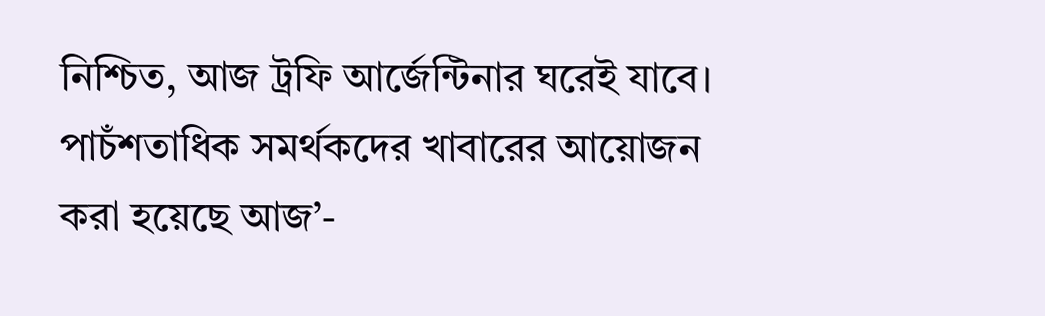নিশ্চিত, আজ ট্রফি আর্জেন্টিনার ঘরেই যাবে। পাচঁশতাধিক সমর্থকদের খাবারের আয়োজন করা হয়েছে আজ’-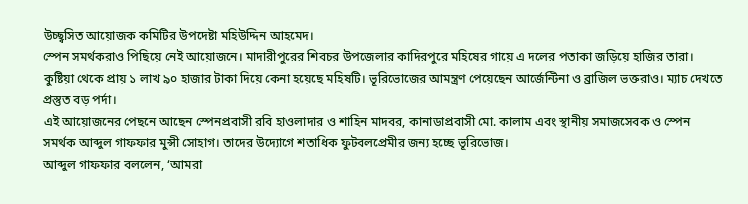উচ্ছ্বসিত আয়োজক কমিটির উপদেষ্টা মহিউদ্দিন আহমেদ।
স্পেন সমর্থকরাও পিছিয়ে নেই আয়োজনে। মাদারীপুরের শিবচর উপজেলার কাদিরপুরে মহিষের গায়ে এ দলের পতাকা জড়িয়ে হাজির তারা। কুষ্টিয়া থেকে প্রায় ১ লাখ ৯০ হাজার টাকা দিয়ে কেনা হয়েছে মহিষটি। ভূরিভোজের আমন্ত্রণ পেয়েছেন আর্জেন্টিনা ও ব্রাজিল ভক্তরাও। ম্যাচ দেখতে প্রস্তুত বড় পর্দা।
এই আয়োজনের পেছনে আছেন স্পেনপ্রবাসী রবি হাওলাদার ও শাহিন মাদবর, কানাডাপ্রবাসী মো. কালাম এবং স্থানীয় সমাজসেবক ও স্পেন সমর্থক আব্দুল গাফফার মুন্সী সোহাগ। তাদের উদ্যোগে শতাধিক ফুটবলপ্রেমীর জন্য হচ্ছে ভূরিভোজ।
আব্দুল গাফফার বললেন, ‘আমরা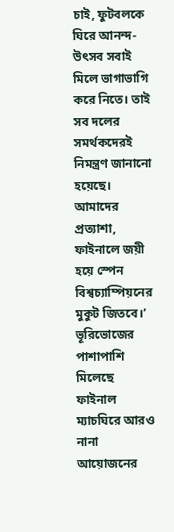চাই, ফুটবলকে ঘিরে আনন্দ-উৎসব সবাই মিলে ভাগাভাগি করে নিতে। তাই সব দলের সমর্থকদেরই নিমন্ত্রণ জানানো হয়েছে। আমাদের প্রত্যাশা, ফাইনালে জয়ী হয়ে স্পেন বিশ্বচ্যাম্পিয়নের মুকুট জিতবে।’
ভূরিভোজের পাশাপাশি মিলেছে ফাইনাল ম্যাচঘিরে আরও নানা আয়োজনের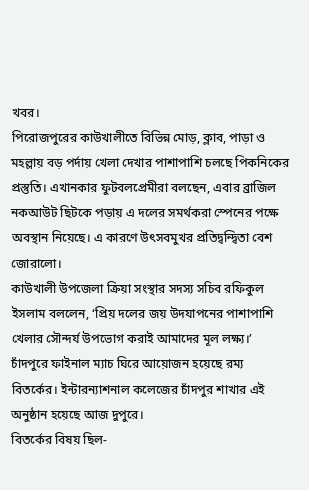খবর।
পিরোজপুরের কাউখালীতে বিভিন্ন মোড়, ক্লাব, পাড়া ও মহল্লায় বড় পর্দায় খেলা দেখার পাশাপাশি চলছে পিকনিকের প্রস্তুতি। এখানকার ফুটবলপ্রেমীরা বলছেন, এবার ব্রাজিল নকআউট ছিটকে পড়ায় এ দলের সমর্থকরা স্পেনের পক্ষে অবস্থান নিয়েছে। এ কারণে উৎসবমুখর প্রতিদ্বন্দ্বিতা বেশ জোরালো।
কাউখালী উপজেলা ক্রিয়া সংস্থার সদস্য সচিব রফিকুল ইসলাম বললেন, ‘প্রিয় দলের জয় উদযাপনের পাশাপাশি খেলার সৌন্দর্য উপভোগ করাই আমাদের মূল লক্ষ্য।’
চাঁদপুরে ফাইনাল ম্যাচ ঘিরে আয়োজন হয়েছে রম্য বিতর্কের। ইন্টারন্যাশনাল কলেজের চাঁদপুর শাখার এই অনুষ্ঠান হয়েছে আজ দুপুরে।
বিতর্কের বিষয় ছিল-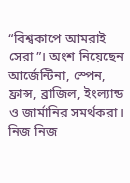“বিশ্বকাপে আমরাই সেরা”। অংশ নিয়েছেন আর্জেন্টিনা, স্পেন, ফ্রান্স, ব্রাজিল, ইংল্যান্ড ও জার্মানির সমর্থকরা। নিজ নিজ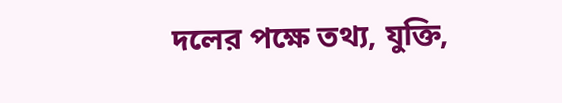দলের পক্ষে তথ্য, যুক্তি,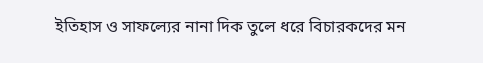ইতিহাস ও সাফল্যের নানা দিক তুলে ধরে বিচারকদের মন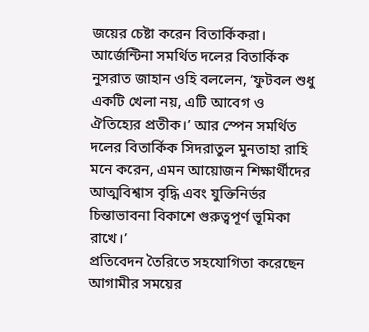জয়ের চেষ্টা করেন বিতার্কিকরা।
আর্জেন্টিনা সমর্থিত দলের বিতার্কিক নুসরাত জাহান ওহি বললেন, ‘ফুটবল শুধু একটি খেলা নয়, এটি আবেগ ও ঐতিহ্যের প্রতীক।’ আর স্পেন সমর্থিত দলের বিতার্কিক সিদরাতুল মুনতাহা রাহি মনে করেন, এমন আয়োজন শিক্ষার্থীদের আত্মবিশ্বাস বৃদ্ধি এবং যুক্তিনির্ভর চিন্তাভাবনা বিকাশে গুরুত্বপূর্ণ ভূমিকা রাখে।’
প্রতিবেদন তৈরিতে সহযোগিতা করেছেন আগামীর সময়ের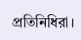প্রতিনিধিরা।